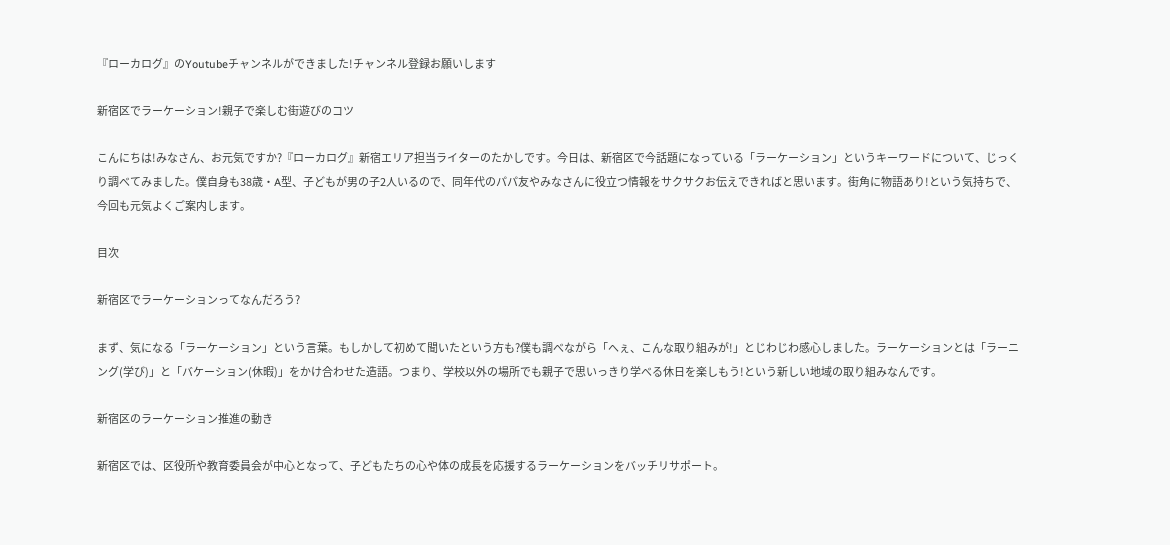『ローカログ』のYoutubeチャンネルができました!チャンネル登録お願いします

新宿区でラーケーション!親子で楽しむ街遊びのコツ

こんにちは!みなさん、お元気ですか?『ローカログ』新宿エリア担当ライターのたかしです。今日は、新宿区で今話題になっている「ラーケーション」というキーワードについて、じっくり調べてみました。僕自身も38歳・A型、子どもが男の子2人いるので、同年代のパパ友やみなさんに役立つ情報をサクサクお伝えできればと思います。街角に物語あり!という気持ちで、今回も元気よくご案内します。

目次

新宿区でラーケーションってなんだろう?

まず、気になる「ラーケーション」という言葉。もしかして初めて聞いたという方も?僕も調べながら「へぇ、こんな取り組みが!」とじわじわ感心しました。ラーケーションとは「ラーニング(学び)」と「バケーション(休暇)」をかけ合わせた造語。つまり、学校以外の場所でも親子で思いっきり学べる休日を楽しもう!という新しい地域の取り組みなんです。

新宿区のラーケーション推進の動き

新宿区では、区役所や教育委員会が中心となって、子どもたちの心や体の成長を応援するラーケーションをバッチリサポート。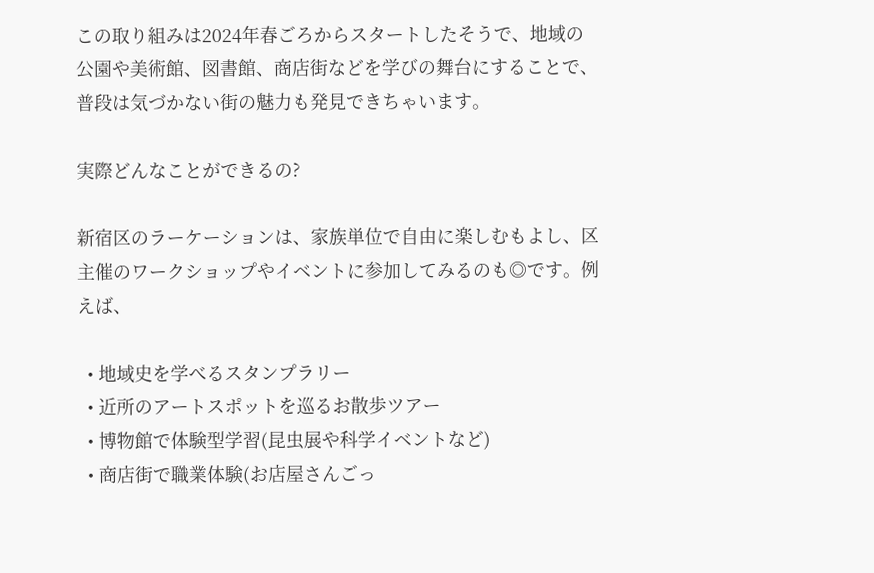この取り組みは2024年春ごろからスタートしたそうで、地域の公園や美術館、図書館、商店街などを学びの舞台にすることで、普段は気づかない街の魅力も発見できちゃいます。

実際どんなことができるの?

新宿区のラーケーションは、家族単位で自由に楽しむもよし、区主催のワークショップやイベントに参加してみるのも◎です。例えば、

  • 地域史を学べるスタンプラリー
  • 近所のアートスポットを巡るお散歩ツアー
  • 博物館で体験型学習(昆虫展や科学イベントなど)
  • 商店街で職業体験(お店屋さんごっ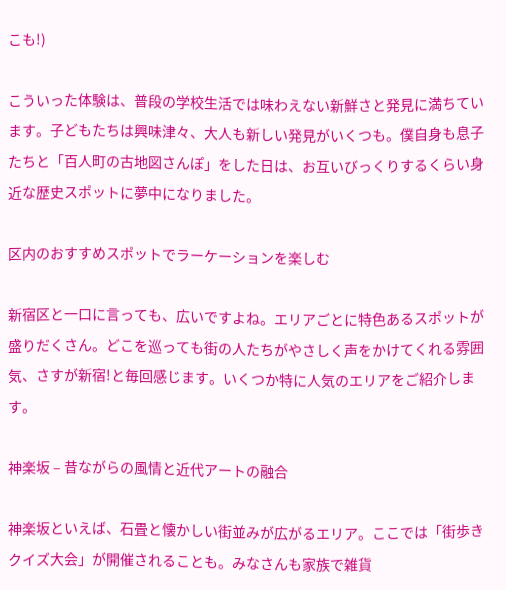こも!)

こういった体験は、普段の学校生活では味わえない新鮮さと発見に満ちています。子どもたちは興味津々、大人も新しい発見がいくつも。僕自身も息子たちと「百人町の古地図さんぽ」をした日は、お互いびっくりするくらい身近な歴史スポットに夢中になりました。

区内のおすすめスポットでラーケーションを楽しむ

新宿区と一口に言っても、広いですよね。エリアごとに特色あるスポットが盛りだくさん。どこを巡っても街の人たちがやさしく声をかけてくれる雰囲気、さすが新宿!と毎回感じます。いくつか特に人気のエリアをご紹介します。

神楽坂 – 昔ながらの風情と近代アートの融合

神楽坂といえば、石畳と懐かしい街並みが広がるエリア。ここでは「街歩きクイズ大会」が開催されることも。みなさんも家族で雑貨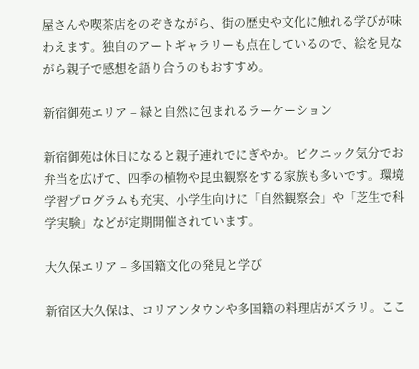屋さんや喫茶店をのぞきながら、街の歴史や文化に触れる学びが味わえます。独自のアートギャラリーも点在しているので、絵を見ながら親子で感想を語り合うのもおすすめ。

新宿御苑エリア – 緑と自然に包まれるラーケーション

新宿御苑は休日になると親子連れでにぎやか。ピクニック気分でお弁当を広げて、四季の植物や昆虫観察をする家族も多いです。環境学習プログラムも充実、小学生向けに「自然観察会」や「芝生で科学実験」などが定期開催されています。

大久保エリア – 多国籍文化の発見と学び

新宿区大久保は、コリアンタウンや多国籍の料理店がズラリ。ここ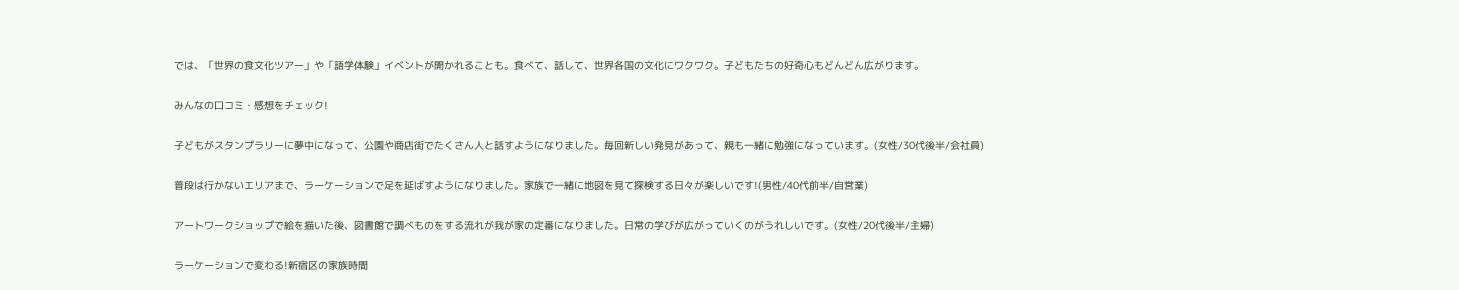では、「世界の食文化ツアー」や「語学体験」イベントが開かれることも。食べて、話して、世界各国の文化にワクワク。子どもたちの好奇心もどんどん広がります。

みんなの口コミ・感想をチェック!

子どもがスタンプラリーに夢中になって、公園や商店街でたくさん人と話すようになりました。毎回新しい発見があって、親も一緒に勉強になっています。(女性/30代後半/会社員)

普段は行かないエリアまで、ラーケーションで足を延ばすようになりました。家族で一緒に地図を見て探検する日々が楽しいです!(男性/40代前半/自営業)

アートワークショップで絵を描いた後、図書館で調べものをする流れが我が家の定番になりました。日常の学びが広がっていくのがうれしいです。(女性/20代後半/主婦)

ラーケーションで変わる!新宿区の家族時間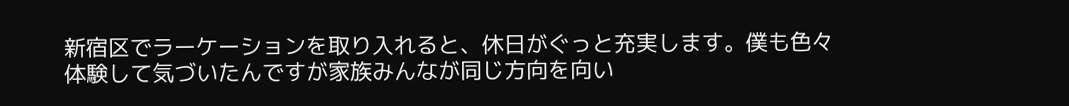新宿区でラーケーションを取り入れると、休日がぐっと充実します。僕も色々体験して気づいたんですが家族みんなが同じ方向を向い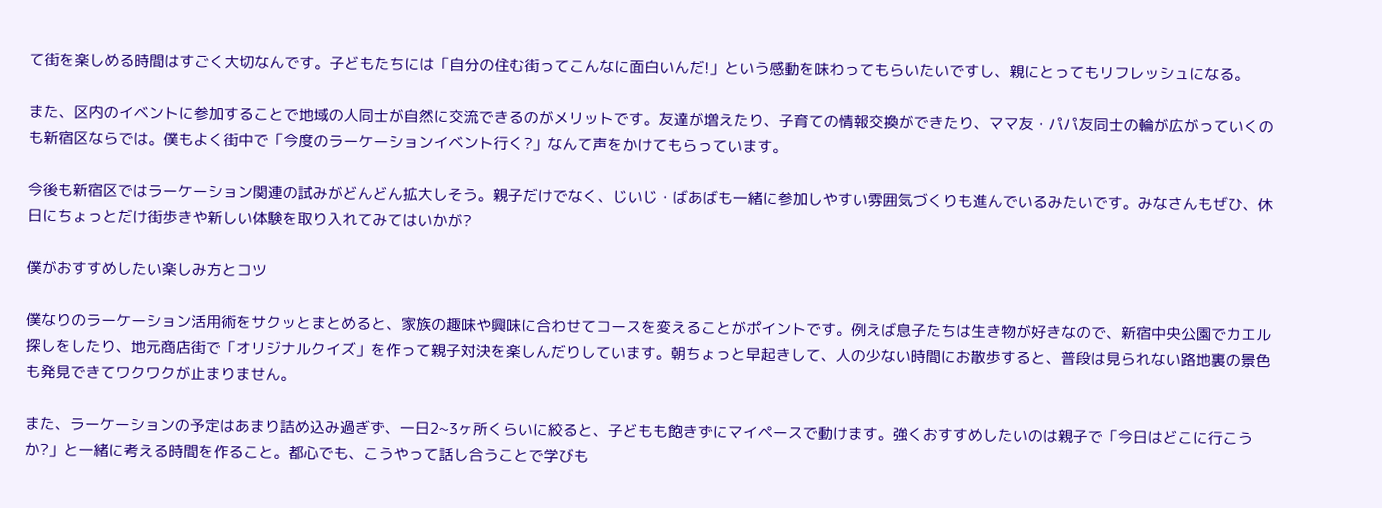て街を楽しめる時間はすごく大切なんです。子どもたちには「自分の住む街ってこんなに面白いんだ!」という感動を味わってもらいたいですし、親にとってもリフレッシュになる。

また、区内のイベントに参加することで地域の人同士が自然に交流できるのがメリットです。友達が増えたり、子育ての情報交換ができたり、ママ友・パパ友同士の輪が広がっていくのも新宿区ならでは。僕もよく街中で「今度のラーケーションイベント行く?」なんて声をかけてもらっています。

今後も新宿区ではラーケーション関連の試みがどんどん拡大しそう。親子だけでなく、じいじ・ばあばも一緒に参加しやすい雰囲気づくりも進んでいるみたいです。みなさんもぜひ、休日にちょっとだけ街歩きや新しい体験を取り入れてみてはいかが?

僕がおすすめしたい楽しみ方とコツ

僕なりのラーケーション活用術をサクッとまとめると、家族の趣味や興味に合わせてコースを変えることがポイントです。例えば息子たちは生き物が好きなので、新宿中央公園でカエル探しをしたり、地元商店街で「オリジナルクイズ」を作って親子対決を楽しんだりしています。朝ちょっと早起きして、人の少ない時間にお散歩すると、普段は見られない路地裏の景色も発見できてワクワクが止まりません。

また、ラーケーションの予定はあまり詰め込み過ぎず、一日2~3ヶ所くらいに絞ると、子どもも飽きずにマイペースで動けます。強くおすすめしたいのは親子で「今日はどこに行こうか?」と一緒に考える時間を作ること。都心でも、こうやって話し合うことで学びも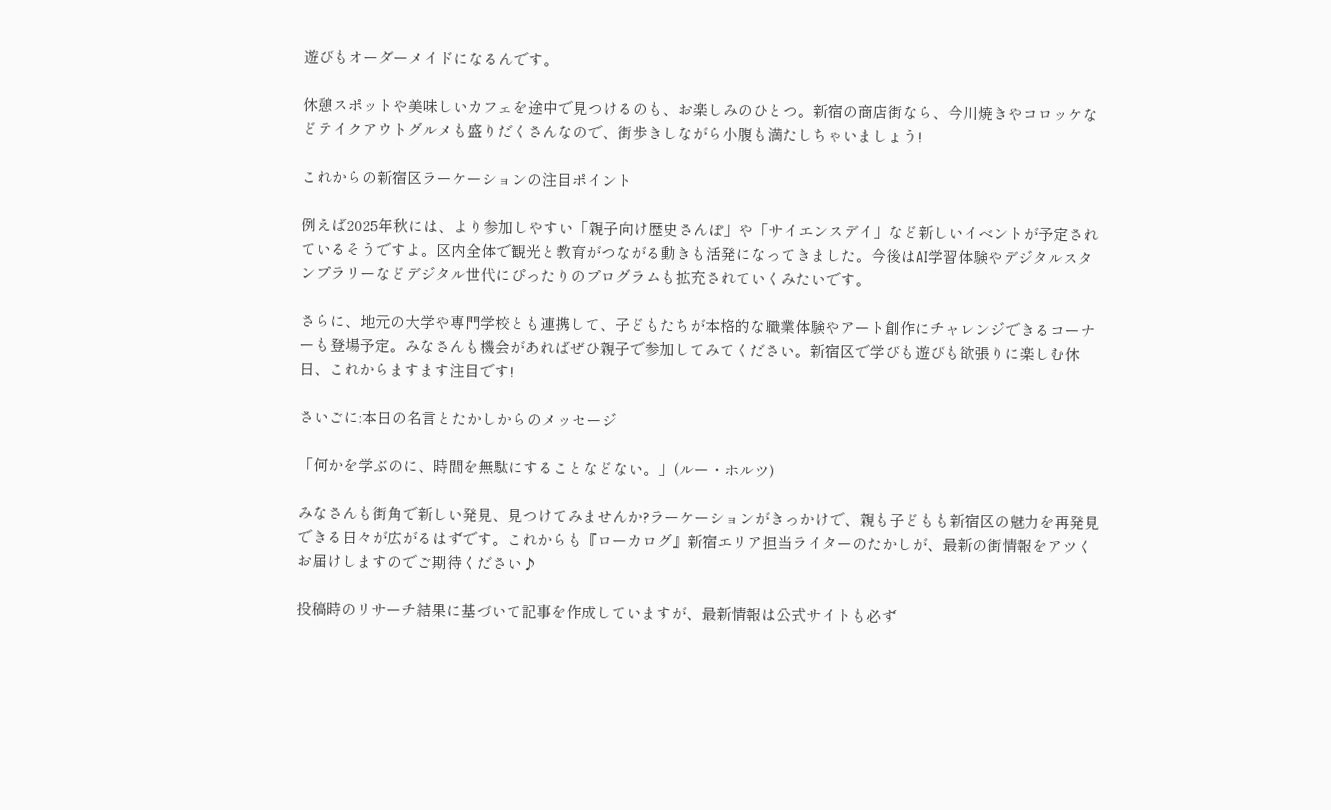遊びもオーダーメイドになるんです。

休憩スポットや美味しいカフェを途中で見つけるのも、お楽しみのひとつ。新宿の商店街なら、今川焼きやコロッケなどテイクアウトグルメも盛りだくさんなので、街歩きしながら小腹も満たしちゃいましょう!

これからの新宿区ラーケーションの注目ポイント

例えば2025年秋には、より参加しやすい「親子向け歴史さんぽ」や「サイエンスデイ」など新しいイベントが予定されているそうですよ。区内全体で観光と教育がつながる動きも活発になってきました。今後はAI学習体験やデジタルスタンプラリーなどデジタル世代にぴったりのプログラムも拡充されていくみたいです。

さらに、地元の大学や専門学校とも連携して、子どもたちが本格的な職業体験やアート創作にチャレンジできるコーナーも登場予定。みなさんも機会があればぜひ親子で参加してみてください。新宿区で学びも遊びも欲張りに楽しむ休日、これからますます注目です!

さいごに:本日の名言とたかしからのメッセージ

「何かを学ぶのに、時間を無駄にすることなどない。」(ルー・ホルツ)

みなさんも街角で新しい発見、見つけてみませんか?ラーケーションがきっかけで、親も子どもも新宿区の魅力を再発見できる日々が広がるはずです。これからも『ローカログ』新宿エリア担当ライターのたかしが、最新の街情報をアツくお届けしますのでご期待ください♪

投稿時のリサーチ結果に基づいて記事を作成していますが、最新情報は公式サイトも必ず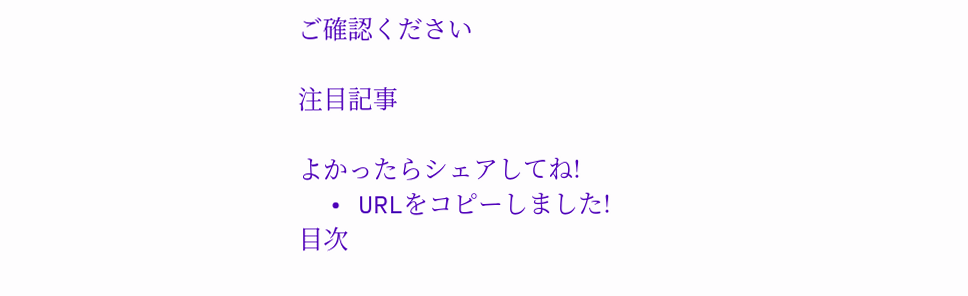ご確認ください

注目記事

よかったらシェアしてね!
  • URLをコピーしました!
目次